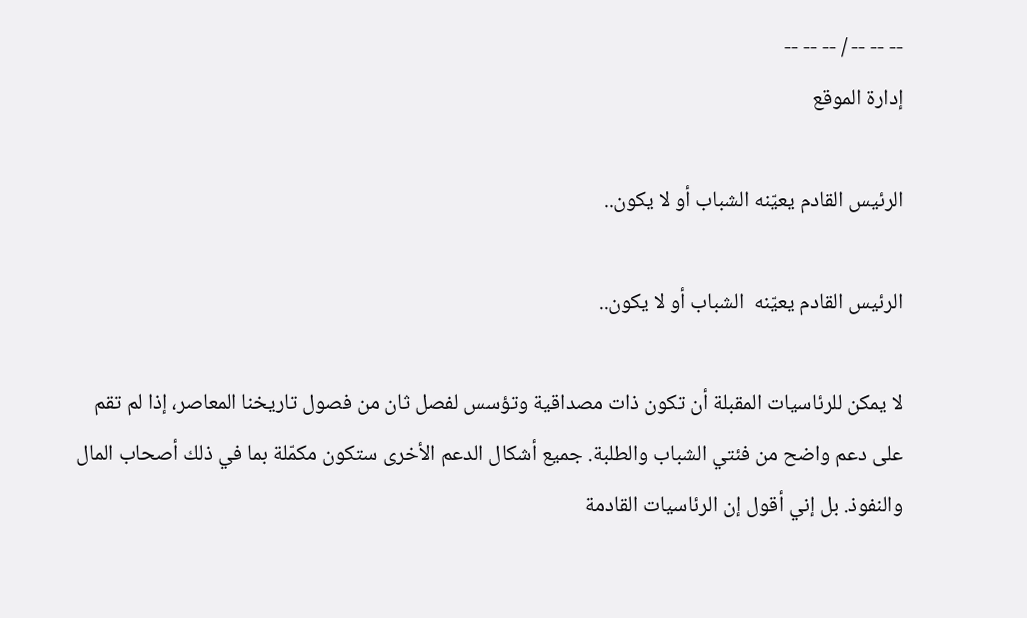-- -- -- / -- -- --
إدارة الموقع

الرئيس القادم يعيّنه الشباب أو لا يكون..

الرئيس القادم يعيّنه  الشباب أو لا يكون..

لا يمكن للرئاسيات المقبلة أن تكون ذات مصداقية وتؤسس لفصل ثان من فصول تاريخنا المعاصر، إذا لم تقم على دعم واضح من فئتي الشباب والطلبة. جميع أشكال الدعم الأخرى ستكون مكمّلة بما في ذلك أصحاب المال والنفوذ. بل إني أقول إن الرئاسيات القادمة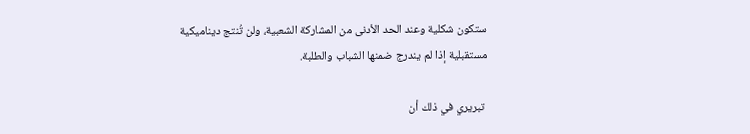ستكون شكلية وعند الحد الأدنى من المشاركة الشعبية، ولن تُنتج ديناميكية مستقبلية إذا لم يندرج ضمنها الشباب والطلبة.

 تبريري في ذلك أن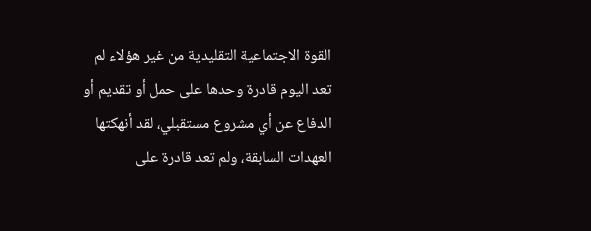القوة الاجتماعية التقليدية من غير هؤلاء لم تعد اليوم قادرة وحدها على حمل أو تقديم أو الدفاع عن أي مشروع مستقبلي، لقد أنهكتها العهدات السابقة، ولم تعد قادرة على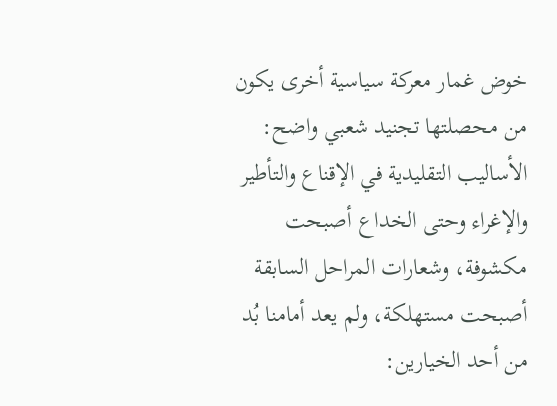خوض غمار معركة سياسية أخرى يكون من محصلتها تجنيد شعبي واضح: الأساليب التقليدية في الإقناع والتأطير والإغراء وحتى الخداع أصبحت مكشوفة، وشعارات المراحل السابقة أصبحت مستهلكة، ولم يعد أمامنا بُد من أحد الخيارين: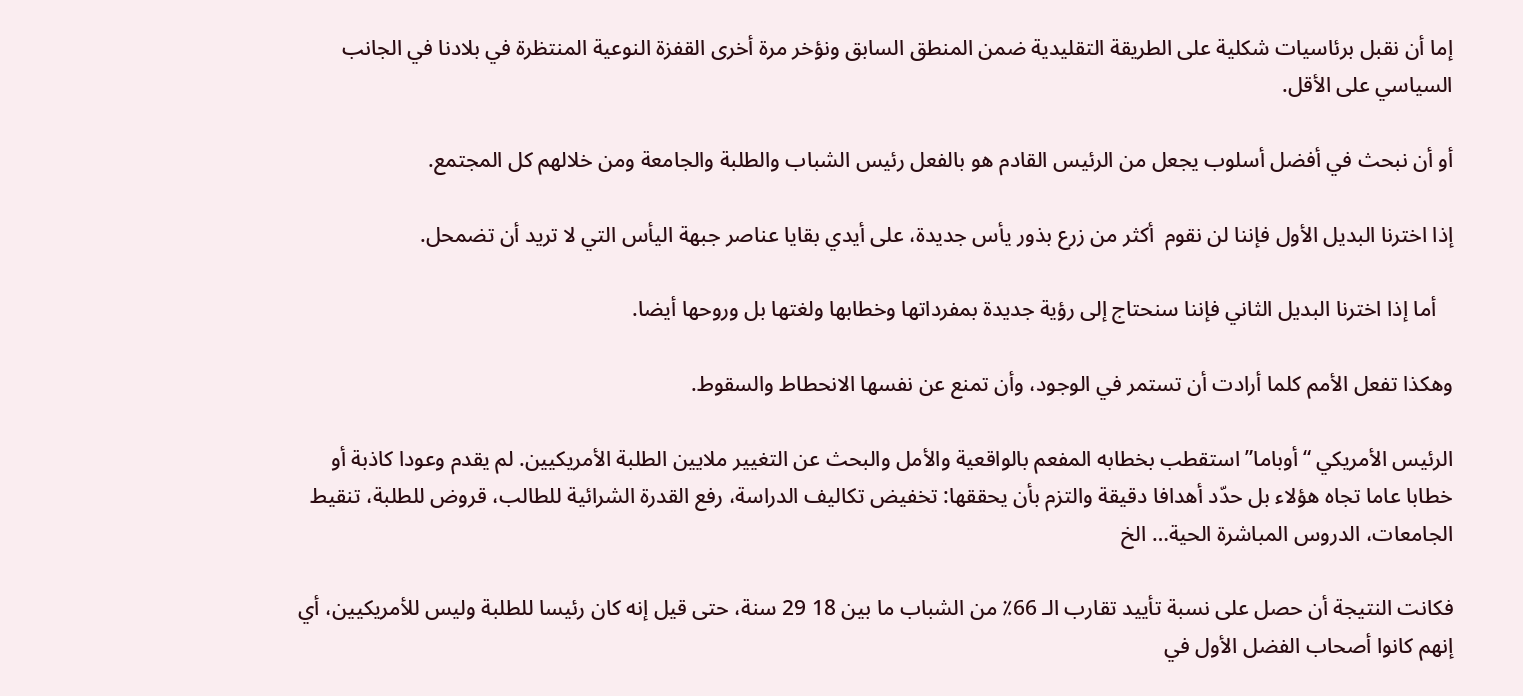إما أن نقبل برئاسيات شكلية على الطريقة التقليدية ضمن المنطق السابق ونؤخر مرة أخرى القفزة النوعية المنتظرة في بلادنا في الجانب السياسي على الأقل.

أو أن نبحث في أفضل أسلوب يجعل من الرئيس القادم هو بالفعل رئيس الشباب والطلبة والجامعة ومن خلالهم كل المجتمع.

إذا اخترنا البديل الأول فإننا لن نقوم  أكثر من زرع بذور يأس جديدة، على أيدي بقايا عناصر جبهة اليأس التي لا تريد أن تضمحل.

   أما إذا اخترنا البديل الثاني فإننا سنحتاج إلى رؤية جديدة بمفرداتها وخطابها ولغتها بل وروحها أيضا.

وهكذا تفعل الأمم كلما أرادت أن تستمر في الوجود، وأن تمنع عن نفسها الانحطاط والسقوط.

الرئيس الأمريكي “أوباما” استقطب بخطابه المفعم بالواقعية والأمل والبحث عن التغيير ملايين الطلبة الأمريكيين. لم يقدم وعودا كاذبة أو خطابا عاما تجاه هؤلاء بل حدّد أهدافا دقيقة والتزم بأن يحققها: تخفيض تكاليف الدراسة، رفع القدرة الشرائية للطالب، قروض للطلبة، تنقيط الجامعات، الدروس المباشرة الحية… الخ

فكانت النتيجة أن حصل على نسبة تأييد تقارب الـ 66٪ من الشباب ما بين 18 29 سنة، حتى قيل إنه كان رئيسا للطلبة وليس للأمريكيين، أي إنهم كانوا أصحاب الفضل الأول في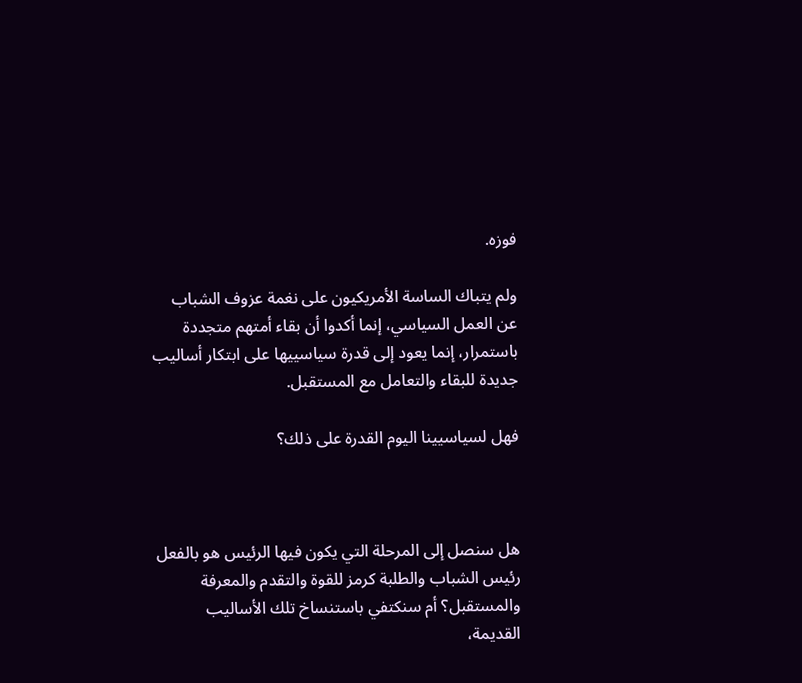فوزه.

ولم يتباك الساسة الأمريكيون على نغمة عزوف الشباب عن العمل السياسي، إنما أكدوا أن بقاء أمتهم متجددة باستمرار، إنما يعود إلى قدرة سياسييها على ابتكار أساليب جديدة للبقاء والتعامل مع المستقبل.

فهل لسياسيينا اليوم القدرة على ذلك؟



هل سنصل إلى المرحلة التي يكون فيها الرئيس هو بالفعل رئيس الشباب والطلبة كرمز للقوة والتقدم والمعرفة والمستقبل؟ أم سنكتفي باستنساخ تلك الأساليب القديمة،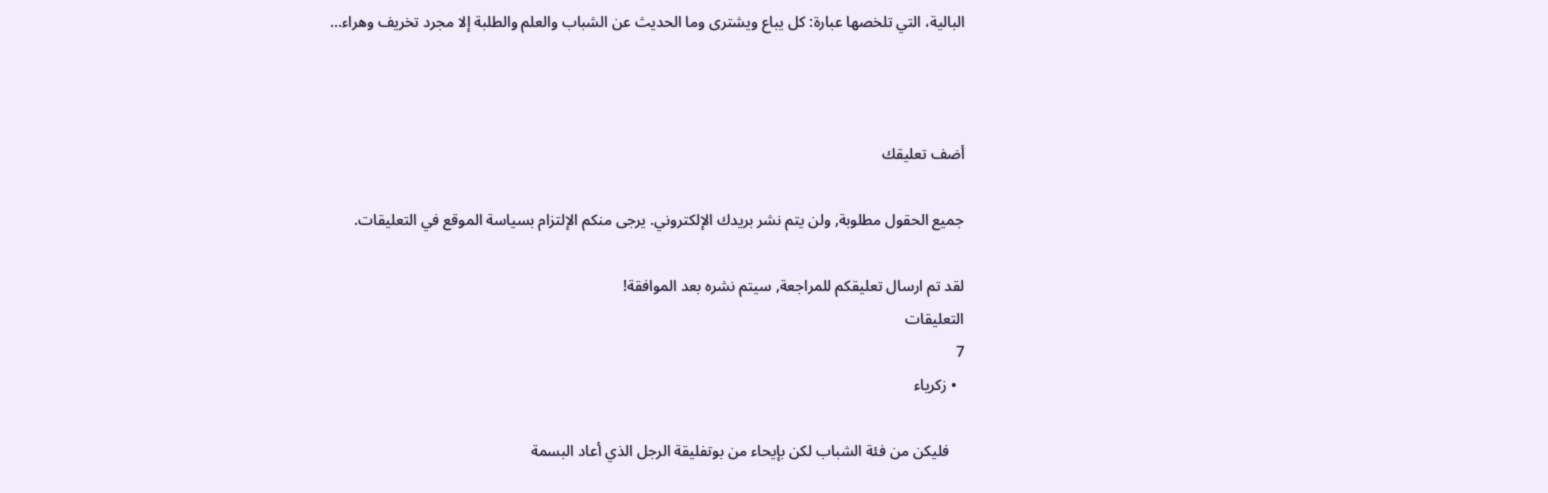البالية، التي تلخصها عبارة: كل يباع ويشترى وما الحديث عن الشباب والعلم والطلبة إلا مجرد تخريف وهراء…



أضف تعليقك

جميع الحقول مطلوبة, ولن يتم نشر بريدك الإلكتروني. يرجى منكم الإلتزام بسياسة الموقع في التعليقات.

لقد تم ارسال تعليقكم للمراجعة, سيتم نشره بعد الموافقة!
التعليقات
7
  • زكرياء

    فليكن من فئة الشباب لكن بإيحاء من بوتفليقة الرجل الذي أعاد البسمة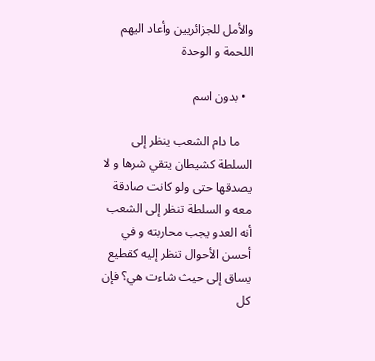والأمل للجزائريين وأعاد اليهم اللحمة و الوحدة

  • بدون اسم

    ما دام الشعب ينظر إلى السلطة كشيطان يتقي شرها و لا يصدقها حتى ولو كانت صادقة معه و السلطة تنظر إلى الشعب أنه العدو يجب محاربته و في أحسن الأحوال تنظر إليه كقطيع يساق إلى حيث شاءت هي؟ فإن كل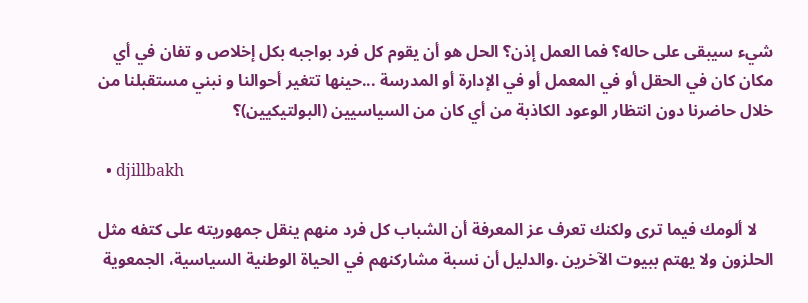شيء سيبقى على حاله؟ فما العمل إذن؟ الحل هو أن يقوم كل فرد بواجبه بكل إخلاص و تفان في أي مكان كان في الحقل أو في المعمل أو في الإدارة أو المدرسة ...حينها تتغير أحوالنا و نبني مستقبلنا من خلال حاضرنا دون انتظار الوعود الكاذبة من أي كان من السياسيين (البولتيكيين)؟

  • djillbakh

    لا ألومك فيما ترى ولكنك تعرف عز المعرفة أن الشباب كل فرد منهم ينقل جمهوريته على كتفه مثل الحلزون ولا يهتم ببيوت الآخرين .والدليل أن نسبة مشاركنهم في الحياة الوطنية السياسية، الجمعوية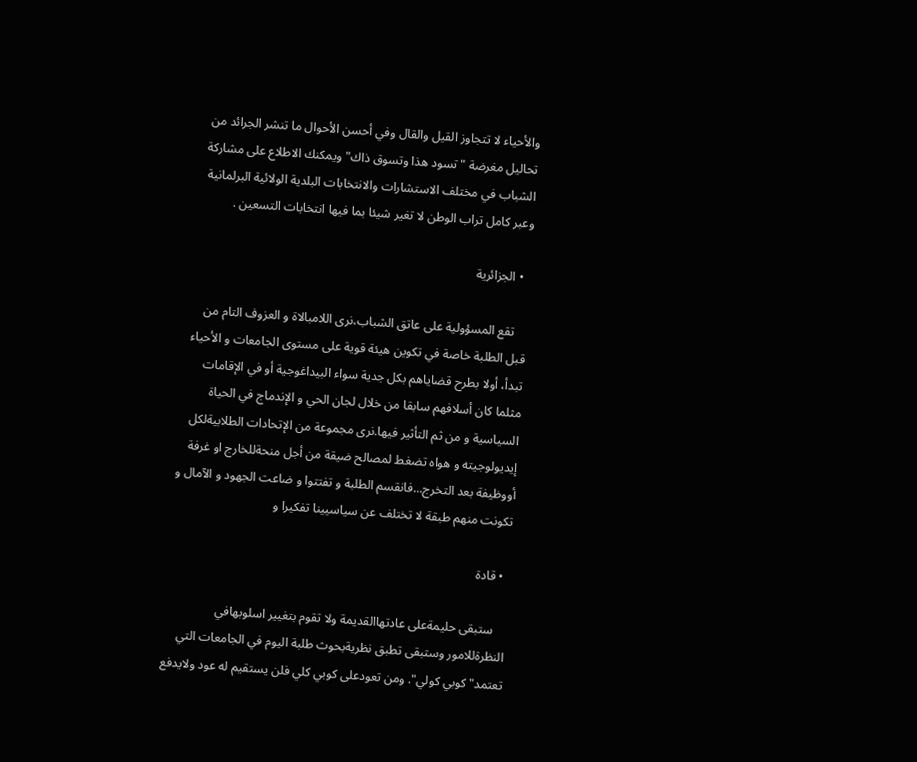والأحياء لا تتجاوز القيل والقال وفي أحسن الأحوال ما تنشر الجرائد من تحاليل مغرضة " تسود هذا وتسوق ذاك"ويمكنك الاطلاع على مشاركة الشباب في مختلف الاستشارات والانتخابات البلدية الولائية البرلمانية وعبر كامل تراب الوطن لا تغير شيئا بما فيها انتخابات التسعين .

  • الجزائرية

    تقع المسؤولية على عاتق الشباب،نرى اللامبالاة و العزوف التام من قبل الطلبة خاصة في تكوين هيئة قوية على مستوى الجامعات و الأحياء تبدأ، أولا بطرح قضاياهم بكل جدية سواء البيداغوجية أو في الإقامات مثلما كان أسلافهم سابقا من خلال لجان الحي و الإندماج في الحياة السياسية و من ثم التأثير فيها.نرى مجموعة من الإتحادات الطلابيةلكل إيديولوجيته و هواه تضغط لمصالح ضيقة من أجل منحةللخارج او غرفة أووظيفة بعد التخرج...فانقسم الطلبة و تفتتوا و ضاعت الجهود و الآمال و تكونت منهم طبقة لا تختلف عن سياسيينا تفكيرا و

  • قادة

    ستبقى حليمةعلى عادتهاالقديمة ولا تقوم بتغيير اسلوبهافي النظرةللامور وستبقى تطبق نظريةبحوث طلبة اليوم في الجامعات التي تعتمد"كوبي كولي". ومن تعودعلى كوبي كلي فلن يستقيم له عود ولايدفع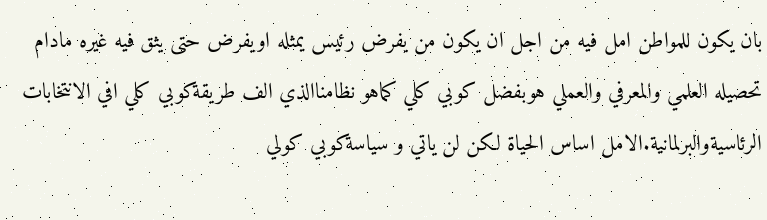بان يكون للمواطن امل فيه من اجل ان يكون من يفرض رئيس يمثله اويفرض حتى يثق فيه غيره مادام تحصيله العلمي والمعرفي والعملي هوبفضل كوبي كلي كماهو نظامناالذي الف طريقةكوبي كلي افي الانتخابات الرئاسيةوالبرلمانية.الامل اساس الحياة لكن لن ياتي و سياسةكوبي كولي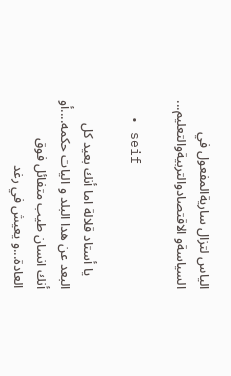الياس لتزال ساريةالمفعول في السياسةو الاقتصادوالتربيةوالتعليم...

  • seif

    يا أستاد قلالة اما أنك بعيد كل البعد عن هدا البلد و اليات حكمه....أو أنك انسان طيب متفائل فوق العادة...و يعيش في رغد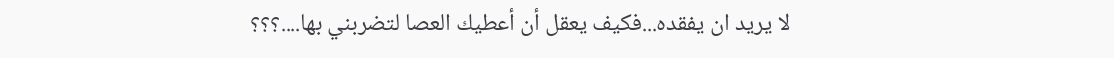لا يريد ان يفقده...فكيف يعقل أن أعطيك العصا لتضربني بها....؟؟؟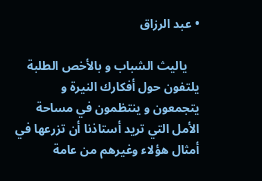• عبد الرزاق

    ياليث الشباب و بالأخص الطلبة يلتفون حول أفكارك النيرة و يتجمعون و ينتظمون في مساحة الأمل التي تريد أستاذنا أن تزرعها في أمثال هؤلاء وغيرهم من عامة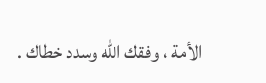الأمة ، وفقك الله وسدد خطاك .